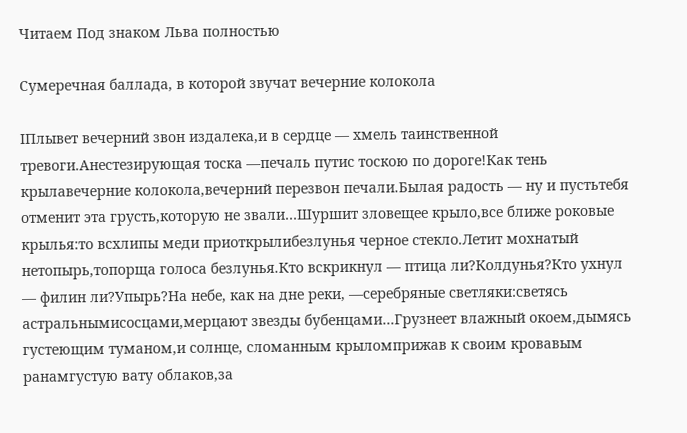Читаем Под знаком Льва полностью

Сумеречная баллада, в которой звучат вечерние колокола

IПлывет вечерний звон издалека,и в сердце — хмель таинственной тревоги.Анестезирующая тоска —печаль путис тоскою по дороге!Как тень крылавечерние колокола,вечерний перезвон печали.Былая радость — ну и пустьтебя отменит эта грусть,которую не звали…Шуршит зловещее крыло,все ближе роковые крылья:то всхлипы меди приоткрылибезлунья черное стекло.Летит мохнатый нетопырь,топорща голоса безлунья.Кто вскрикнул — птица ли?Колдунья?Кто ухнул — филин ли?Упырь?На небе, как на дне реки, —серебряные светляки:светясь астральнымисосцами,мерцают звезды бубенцами…Грузнеет влажный окоем,дымясь густеющим туманом,и солнце, сломанным крыломприжав к своим кровавым ранамгустую вату облаков,за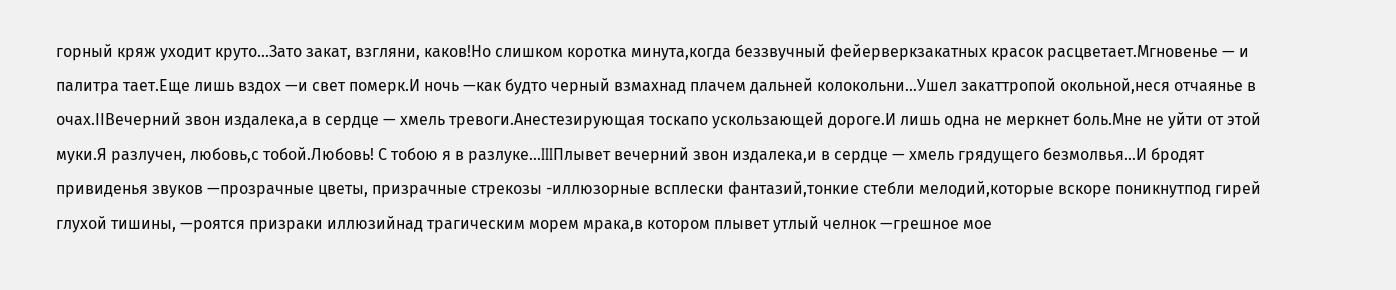горный кряж уходит круто…Зато закат, взгляни, каков!Но слишком коротка минута,когда беззвучный фейерверкзакатных красок расцветает.Мгновенье — и палитра тает.Еще лишь вздох —и свет померк.И ночь —как будто черный взмахнад плачем дальней колокольни…Ушел закаттропой окольной,неся отчаянье в очах.IIВечерний звон издалека,а в сердце — хмель тревоги.Анестезирующая тоскапо ускользающей дороге.И лишь одна не меркнет боль.Мне не уйти от этой муки.Я разлучен, любовь,с тобой.Любовь! С тобою я в разлуке…IIIПлывет вечерний звон издалека,и в сердце — хмель грядущего безмолвья…И бродят привиденья звуков —прозрачные цветы, призрачные стрекозы -иллюзорные всплески фантазий,тонкие стебли мелодий,которые вскоре поникнутпод гирей глухой тишины, —роятся призраки иллюзийнад трагическим морем мрака,в котором плывет утлый челнок —грешное мое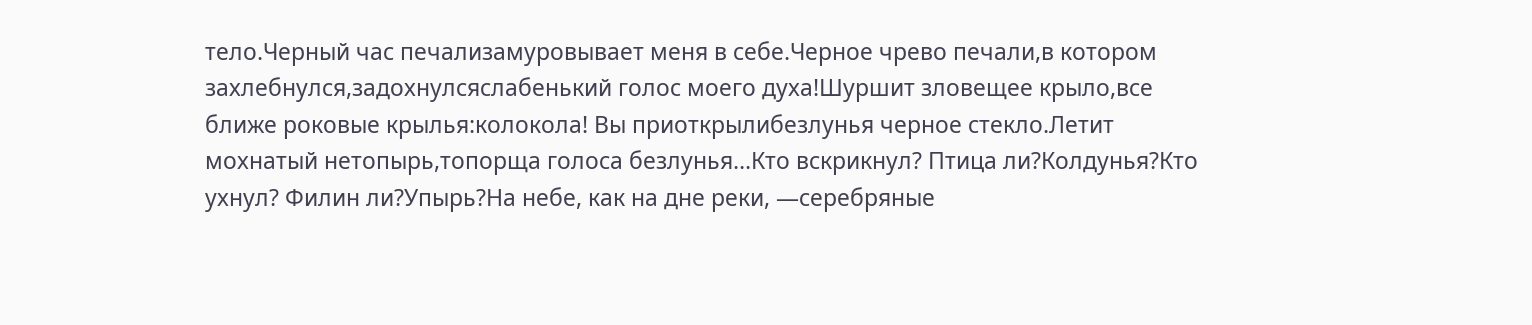тело.Черный час печализамуровывает меня в себе.Черное чрево печали,в котором захлебнулся,задохнулсяслабенький голос моего духа!Шуршит зловещее крыло,все ближе роковые крылья:колокола! Вы приоткрылибезлунья черное стекло.Летит мохнатый нетопырь,топорща голоса безлунья…Кто вскрикнул? Птица ли?Колдунья?Кто ухнул? Филин ли?Упырь?На небе, как на дне реки, —серебряные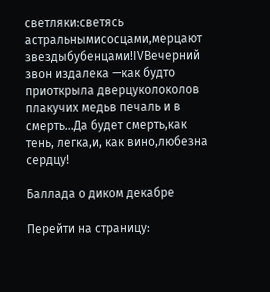светляки:светясь астральнымисосцами,мерцают звездыбубенцами!IVВечерний звон издалека —как будто приоткрыла дверцуколоколов плакучих медьв печаль и в смерть…Да будет смерть,как тень, легка,и, как вино,любезна сердцу!

Баллада о диком декабре

Перейти на страницу: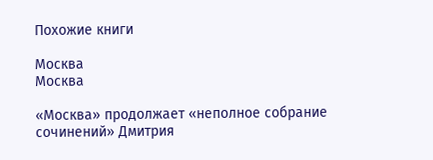Похожие книги

Москва
Москва

«Москва» продолжает «неполное собрание сочинений» Дмитрия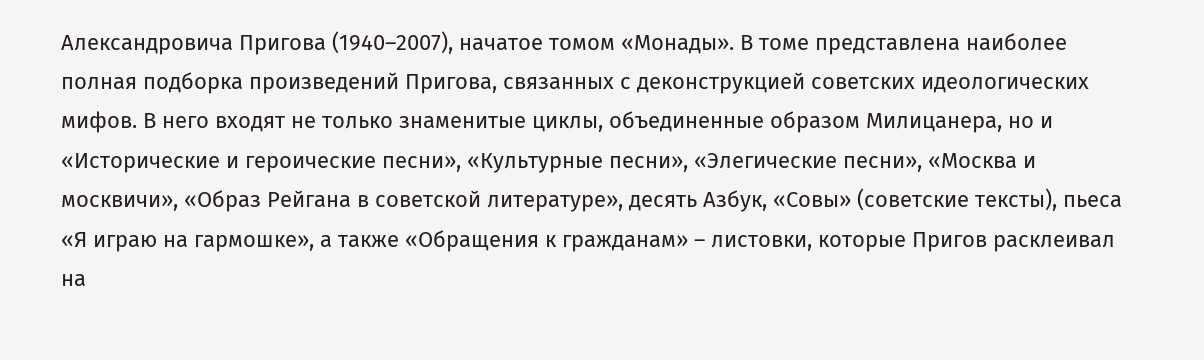Александровича Пригова (1940–2007), начатое томом «Монады». В томе представлена наиболее полная подборка произведений Пригова, связанных с деконструкцией советских идеологических мифов. В него входят не только знаменитые циклы, объединенные образом Милицанера, но и «Исторические и героические песни», «Культурные песни», «Элегические песни», «Москва и москвичи», «Образ Рейгана в советской литературе», десять Азбук, «Совы» (советские тексты), пьеса «Я играю на гармошке», а также «Обращения к гражданам» – листовки, которые Пригов расклеивал на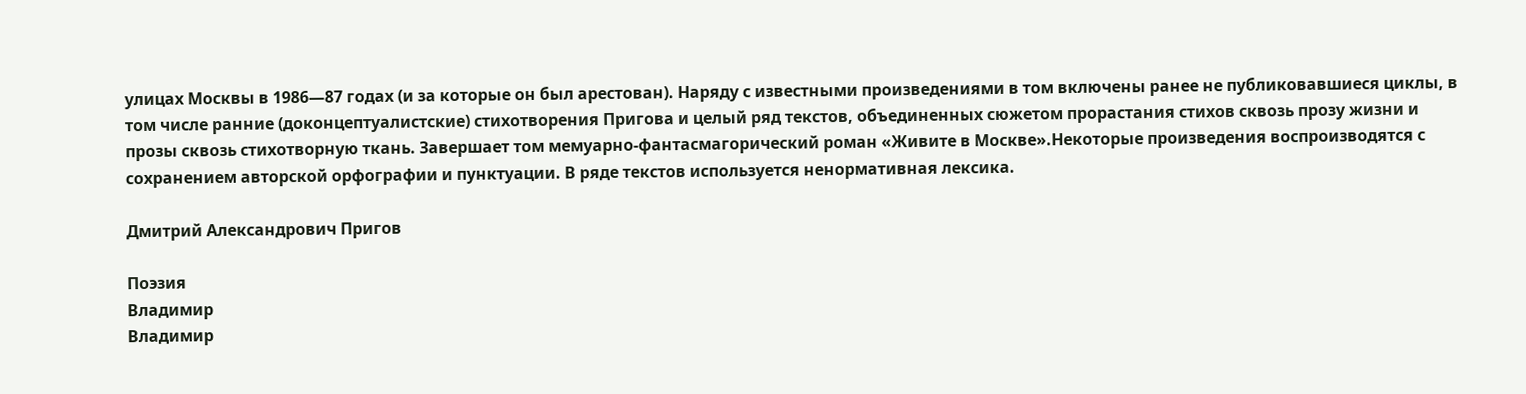улицах Москвы в 1986—87 годах (и за которые он был арестован). Наряду с известными произведениями в том включены ранее не публиковавшиеся циклы, в том числе ранние (доконцептуалистские) стихотворения Пригова и целый ряд текстов, объединенных сюжетом прорастания стихов сквозь прозу жизни и прозы сквозь стихотворную ткань. Завершает том мемуарно-фантасмагорический роман «Живите в Москве».Некоторые произведения воспроизводятся с сохранением авторской орфографии и пунктуации. В ряде текстов используется ненормативная лексика.

Дмитрий Александрович Пригов

Поэзия
Владимир
Владимир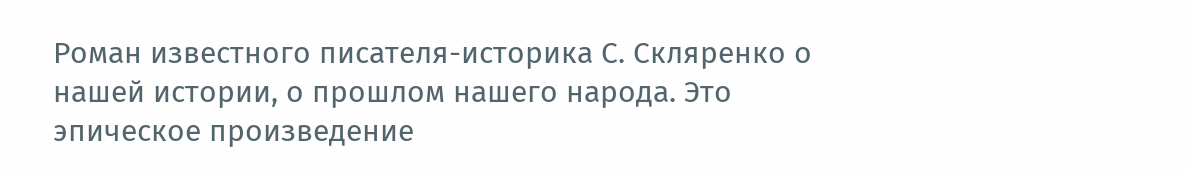Роман известного писателя-историка С. Скляренко о нашей истории, о прошлом нашего народа. Это эпическое произведение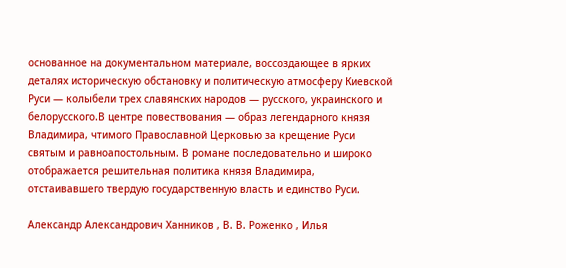основанное на документальном материале, воссоздающее в ярких деталях историческую обстановку и политическую атмосферу Киевской Руси — колыбели трех славянских народов — русского, украинского и белорусского.В центре повествования — образ легендарного князя Владимира, чтимого Православной Церковью за крещение Руси святым и равноапостольным. В романе последовательно и широко отображается решительная политика князя Владимира, отстаивавшего твердую государственную власть и единство Руси.

Александр Александрович Ханников , В. В. Роженко , Илья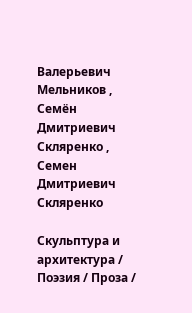Валерьевич Мельников , Семён Дмитриевич Скляренко , Семен Дмитриевич Скляренко

Скульптура и архитектура / Поэзия / Проза /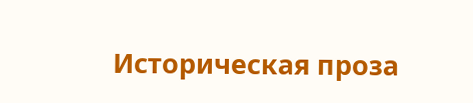Историческая проза